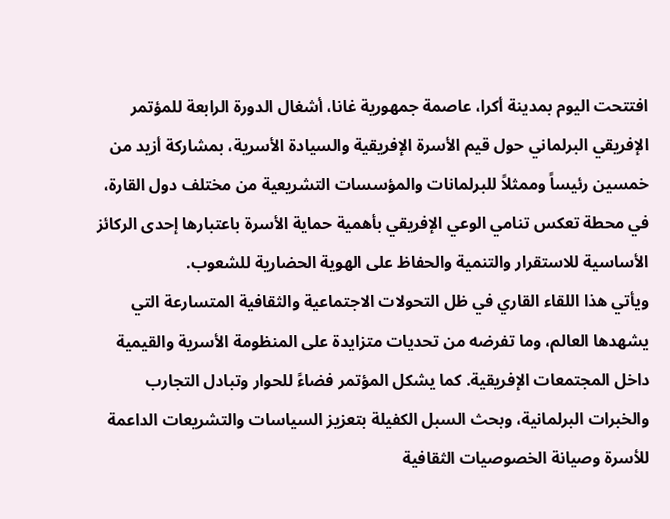افتتحت اليوم بمدينة أكرا، عاصمة جمهورية غانا، أشغال الدورة الرابعة للمؤتمر الإفريقي البرلماني حول قيم الأسرة الإفريقية والسيادة الأسرية، بمشاركة أزيد من خمسين رئيساً وممثلاً للبرلمانات والمؤسسات التشريعية من مختلف دول القارة، في محطة تعكس تنامي الوعي الإفريقي بأهمية حماية الأسرة باعتبارها إحدى الركائز الأساسية للاستقرار والتنمية والحفاظ على الهوية الحضارية للشعوب.
ويأتي هذا اللقاء القاري في ظل التحولات الاجتماعية والثقافية المتسارعة التي يشهدها العالم، وما تفرضه من تحديات متزايدة على المنظومة الأسرية والقيمية داخل المجتمعات الإفريقية. كما يشكل المؤتمر فضاءً للحوار وتبادل التجارب والخبرات البرلمانية، وبحث السبل الكفيلة بتعزيز السياسات والتشريعات الداعمة للأسرة وصيانة الخصوصيات الثقافية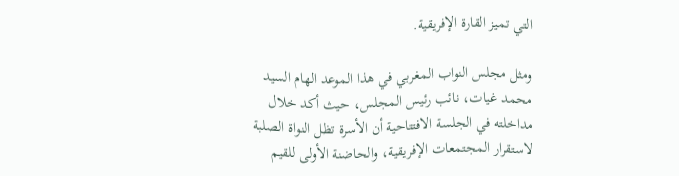التي تميز القارة الإفريقية.

ومثل مجلس النواب المغربي في هذا الموعد الهام السيد محمد غيات، نائب رئيس المجلس، حيث أكد خلال مداخلته في الجلسة الافتتاحية أن الأسرة تظل النواة الصلبة لاستقرار المجتمعات الإفريقية، والحاضنة الأولى للقيم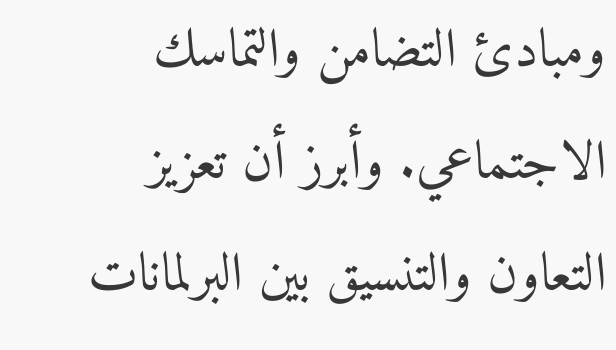ومبادئ التضامن والتماسك الاجتماعي. وأبرز أن تعزيز التعاون والتنسيق بين البرلمانات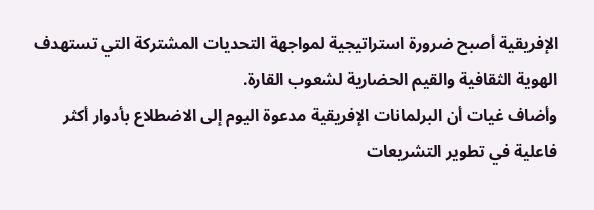الإفريقية أصبح ضرورة استراتيجية لمواجهة التحديات المشتركة التي تستهدف الهوية الثقافية والقيم الحضارية لشعوب القارة.
وأضاف غيات أن البرلمانات الإفريقية مدعوة اليوم إلى الاضطلاع بأدوار أكثر فاعلية في تطوير التشريعات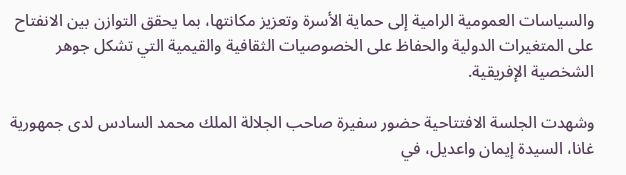والسياسات العمومية الرامية إلى حماية الأسرة وتعزيز مكانتها، بما يحقق التوازن بين الانفتاح على المتغيرات الدولية والحفاظ على الخصوصيات الثقافية والقيمية التي تشكل جوهر الشخصية الإفريقية.

وشهدت الجلسة الافتتاحية حضور سفيرة صاحب الجلالة الملك محمد السادس لدى جمهورية غانا، السيدة إيمان واعديل، في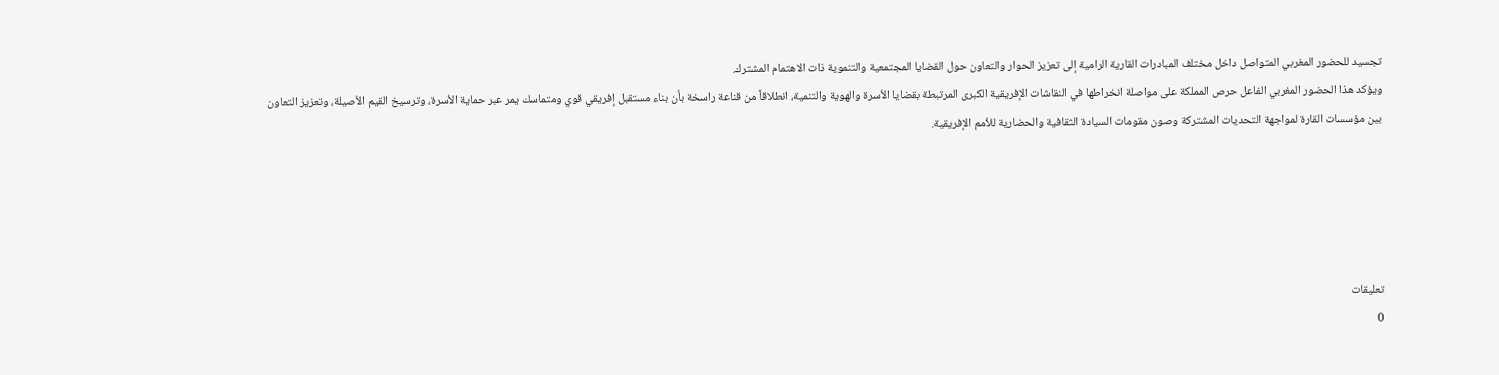تجسيد للحضور المغربي المتواصل داخل مختلف المبادرات القارية الرامية إلى تعزيز الحوار والتعاون حول القضايا المجتمعية والتنموية ذات الاهتمام المشترك.
ويؤكد هذا الحضور المغربي الفاعل حرص المملكة على مواصلة انخراطها في النقاشات الإفريقية الكبرى المرتبطة بقضايا الأسرة والهوية والتنمية، انطلاقاً من قناعة راسخة بأن بناء مستقبل إفريقي قوي ومتماسك يمر عبر حماية الأسرة، وترسيخ القيم الأصيلة، وتعزيز التعاون بين مؤسسات القارة لمواجهة التحديات المشتركة وصون مقومات السيادة الثقافية والحضارية للأمم الإفريقية.





تعليقات
0